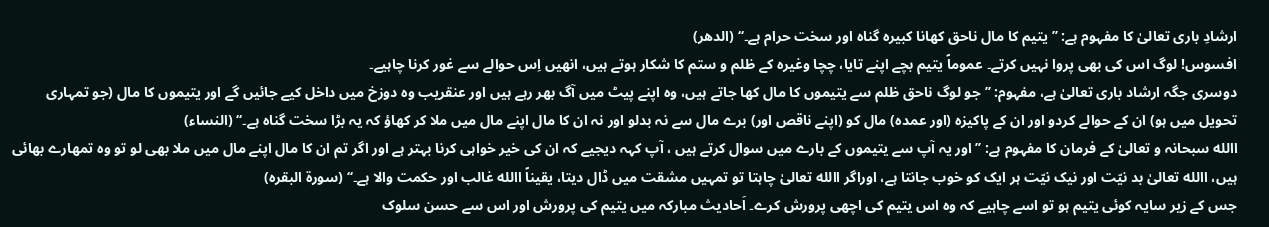ارشادِ باری تعالیٰ کا مفہوم ہے: ’’یتیم کا مال ناحق کھانا کبیرہ گناہ اور سخت حرام ہے۔‘‘ (الدھر)
افسوس! لوگ اس کی بھی پروا نہیں کرتے۔ عموماً یتیم بچے اپنے تایا، چچا وغیرہ کے ظلم و ستم کا شکار ہوتے ہیں، انھیں اِس حوالے سے غور کرنا چاہیے۔
دوسری جگہ ارشاد باری تعالیٰ ہے، مفہوم: ’’جو لوگ ناحق ظلم سے یتیموں کا مال کھا جاتے ہیں، وہ اپنے پیٹ میں آگ بھر رہے ہیں اور عنقریب وہ دوزخ میں داخل کیے جائیں گے اور یتیموں کا مال (جو تمہاری تحویل میں ہو) ان کے حوالے کردو اور ان کے پاکیزہ (اور عمدہ) مال کو (اپنے ناقص اور) برے مال سے نہ بدلو اور نہ ان کا مال اپنے مال میں ملا کر کھاؤ کہ یہ بڑا سخت گناہ ہے۔‘‘ (النساء)
االله سبحانہ و تعالیٰ کے فرمان کا مفہوم ہے: ’’اور یہ آپ سے یتیموں کے بارے میں سوال کرتے ہیں ، آپ کہہ دیجیے کہ ان کی خیر خواہی کرنا بہتر ہے اور اگر تم ان کا مال اپنے مال میں ملا بھی لو تو وہ تمھارے بھائی ہیں، االله تعالیٰ بد نیّت اور نیک نیّت ہر ایک کو خوب جانتا ہے، اوراگر االله تعالیٰ چاہتا تو تمہیں مشقت میں ڈال دیتا، یقیناً االله غالب اور حکمت والا ہے۔‘‘ (سورۃ البقرہ)
جس کے زیر سایہ کوئی یتیم ہو تو اسے چاہیے کہ وہ اس یتیم کی اچھی پرورش کرے۔ اَحادیث مبارکہ میں یتیم کی پرورش اور اس سے حسن سلوک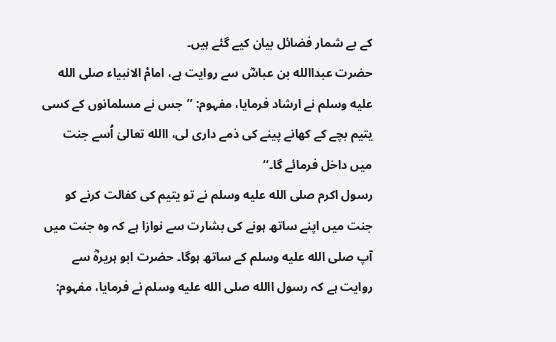کے بے شمار فضائل بیان کیے گئے ہیں۔
حضرت عبداالله بن عباسؓ سے روایت ہے، امامْ الانبیاء صلى الله عليه وسلم نے ارشاد فرمایا، مفہوم: ’’جس نے مسلمانوں کے کسی یتیم بچے کے کھانے پینے کی ذمے داری لی، االله تعالیٰ اُسے جنت میں داخل فرمائے گا۔‘‘
رسول اکرم صلى الله عليه وسلم نے تو یتیم کی کفالت کرنے کو جنت میں اپنے ساتھ ہونے کی بشارت سے نوازا ہے کہ وہ جنت میں آپ صلى الله عليه وسلم کے ساتھ ہوگا۔ حضرت ابو ہریرہؓ سے روایت ہے کہ رسول االله صلى الله عليه وسلم نے فرمایا، مفہوم: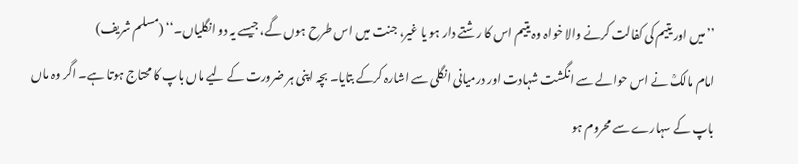’’میں اور یتیم کی کفالت کرنے والا خواہ وہ یتیم اس کا رشتے دار ہو یا غیر، جنت میں اس طرح ہوں گے، جیسے یہ دو انگلیاں۔‘‘ (مسلم شریف)
امام مالکؒ نے اس حوالے سے انگشت شہادت اور درمیانی انگلی سے اشارہ کرکے بتایا۔ بچہ اپنی ہر ضرورت کے لیے ماں باپ کا محتاج ہوتا ہے۔ اگر وہ ماں باپ کے سہارے سے محروم ہو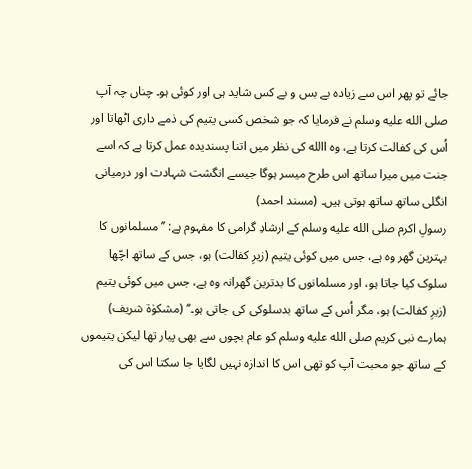جائے تو پھر اس سے زیادہ بے بس و بے کس شاید ہی اور کوئی ہو۔ چناں چہ آپ صلى الله عليه وسلم نے فرمایا کہ جو شخص کسی یتیم کی ذمے داری اٹھاتا اور اُس کی کفالت کرتا ہے، وہ االله کی نظر میں اتنا پسندیدہ عمل کرتا ہے کہ اسے جنت میں میرا ساتھ اس طرح میسر ہوگا جیسے انگشت شہادت اور درمیانی انگلی ساتھ ساتھ ہوتی ہیں۔ (مسند احمد)
رسولِ اکرم صلى الله عليه وسلم کے ارشادِ گرامی کا مفہوم ہے: ’’مسلمانوں کا بہترین گھر وہ ہے، جس میں کوئی یتیم (زیرِ کفالت) ہو، جس کے ساتھ اچّھا سلوک کیا جاتا ہو، اور مسلمانوں کا بدترین گھرانہ وہ ہے، جس میں کوئی یتیم (زیرِ کفالت) ہو، مگر اُس کے ساتھ بدسلوکی کی جاتی ہو۔‘‘ (مشکوٰۃ شریف)
ہمارے نبی کریم صلى الله عليه وسلم کو عام بچوں سے بھی پیار تھا لیکن یتیموں کے ساتھ جو محبت آپ کو تھی اس کا اندازہ نہیں لگایا جا سکتا اس کی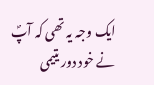ایک وجہ یہ تھی کہ آپؐ نے خود دور یتیمی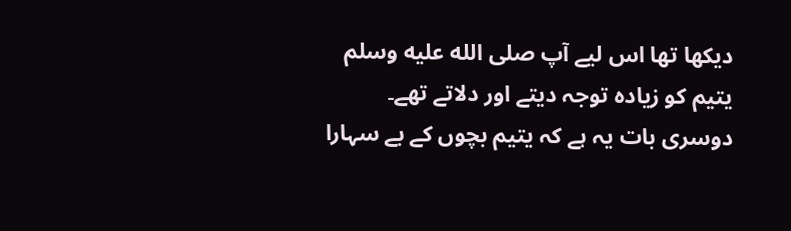دیکھا تھا اس لیے آپ صلى الله عليه وسلم یتیم کو زیادہ توجہ دیتے اور دلاتے تھے۔ دوسری بات یہ ہے کہ یتیم بچوں کے بے سہارا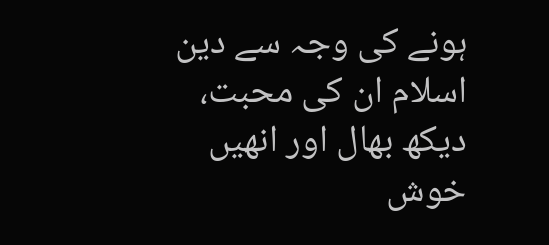ہونے کی وجہ سے دین اسلام ان کی محبت، دیکھ بھال اور انھیں خوش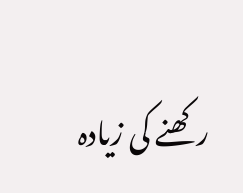رکھنے کی زیادہ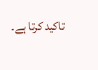تاکید کرتا ہے۔